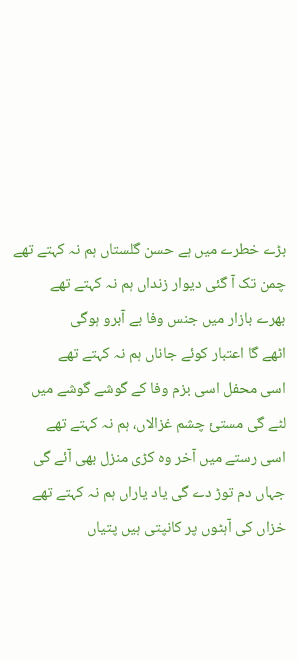بڑے خطرے میں ہے حسن گلستاں ہم نہ کہتے تھے
چمن تک آ گئی دیوار زنداں ہم نہ کہتے تھے
بھرے بازار میں جنس وفا بے آبرو ہوگی
اٹھے گا اعتبار کوئے جاناں ہم نہ کہتے تھے
اسی محفل اسی بزم وفا کے گوشے گوشے میں
لٹے گی مستئ چشم غزالاں، ہم نہ کہتے تھے
اسی رستے میں آخر وہ کڑی منزل بھی آئے گی
جہاں دم توڑ دے گی یاد یاراں ہم نہ کہتے تھے
خزاں کی آہٹوں پر کانپتی ہیں پتیاں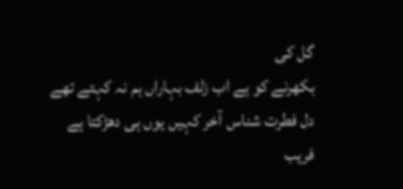گل کی
بکھرنے کو ہے اب زلف بہاراں ہم نہ کہتے تھے
دل فطرت شناس آخر کہیں یوں ہی دھڑکتا ہے
فریب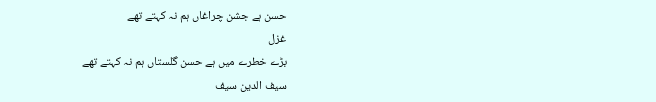حسن ہے جشن چراغاں ہم نہ کہتے تھے
غزل
بڑے خطرے میں ہے حسن گلستاں ہم نہ کہتے تھے
سیف الدین سیف